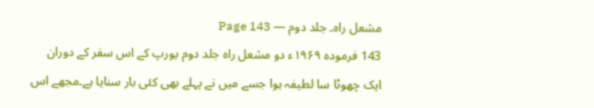مشعل راہ۔ جلد دوم — Page 143
143 فرموده ۱۹۶۹ء دو مشعل راه جلد دوم یورپ کے اس سفر کے دوران ایک چھوٹا سا لطیفہ ہوا جسے میں نے پہلے بھی کئی بار سنایا ہے۔مجھے اس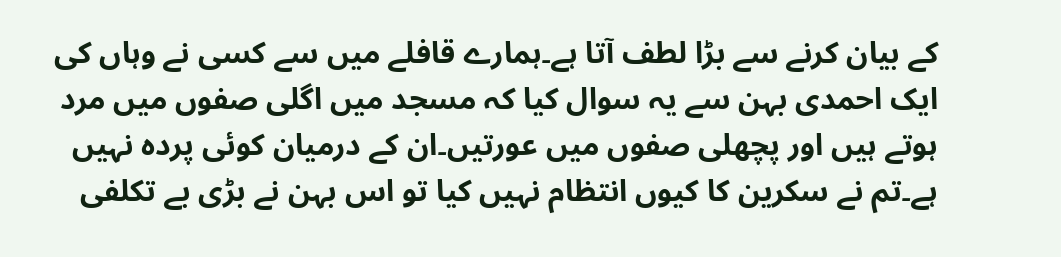کے بیان کرنے سے بڑا لطف آتا ہے۔ہمارے قافلے میں سے کسی نے وہاں کی ایک احمدی بہن سے یہ سوال کیا کہ مسجد میں اگلی صفوں میں مرد ہوتے ہیں اور پچھلی صفوں میں عورتیں۔ان کے درمیان کوئی پردہ نہیں ہے۔تم نے سکرین کا کیوں انتظام نہیں کیا تو اس بہن نے بڑی بے تکلفی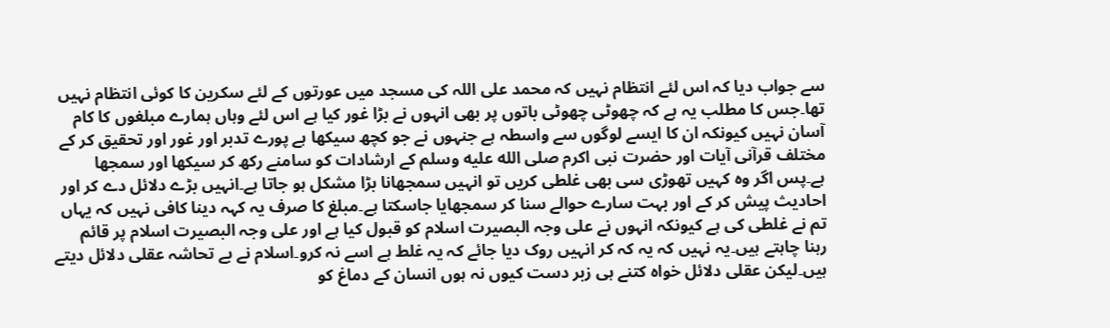سے جواب دیا کہ اس لئے انتظام نہیں کہ محمد علی اللہ کی مسجد میں عورتوں کے لئے سکرین کا کوئی انتظام نہیں تھا۔جس کا مطلب یہ ہے کہ چھوٹی چھوٹی باتوں پر بھی انہوں نے بڑا غور کیا ہے اس لئے وہاں ہمارے مبلغوں کا کام آسان نہیں کیونکہ ان کا ایسے لوگوں سے واسطہ ہے جنہوں نے جو کچھ سیکھا ہے پورے تدبر اور غور اور تحقیق کر کے مختلف قرآنی آیات اور حضرت نبی اکرم صلى الله عليه وسلم کے ارشادات کو سامنے رکھ کر سیکھا اور سمجھا ہے۔پس اگر وہ کہیں تھوڑی سی بھی غلطی کریں تو انہیں سمجھانا بڑا مشکل ہو جاتا ہے۔انہیں بڑے دلائل دے کر اور احادیث پیش کر کے اور بہت سارے حوالے سنا کر سمجھایا جاسکتا ہے۔مبلغ کا صرف یہ کہہ دینا کافی نہیں کہ یہاں تم نے غلطی کی ہے کیونکہ انہوں نے علی وجہ البصیرت اسلام کو قبول کیا ہے اور علی وجہ البصیرت اسلام پر قائم رہنا چاہتے ہیں۔یہ نہیں کہ یہ کہ کر انہیں روک دیا جائے کہ یہ غلط ہے اسے نہ کرو۔اسلام نے بے تحاشہ عقلی دلائل دیتے ہیں۔لیکن عقلی دلائل خواہ کتنے ہی زبر دست کیوں نہ ہوں انسان کے دماغ کو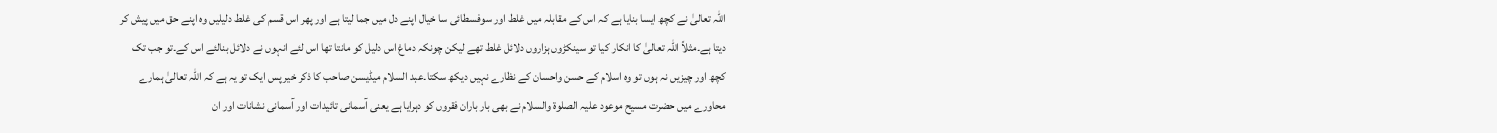اللہ تعالیٰ نے کچھ ایسا بنایا ہے کہ اس کے مقابلہ میں غلط اور سوفسطائی سا خیال اپنے دل میں جما لیتا ہے اور پھر اس قسم کی غلط دلیلیں وہ اپنے حق میں پیش کر دیتا ہے۔مثلاً اللہ تعالیٰ کا انکار کیا تو سینکڑوں ہزاروں دلائل غلط تھے لیکن چونکہ دماغ اس دلیل کو مانتا تھا اس لئے انہوں نے دلائل بنالئے اس کے۔تو جب تک کچھ اور چیزیں نہ ہوں تو وہ اسلام کے حسن واحسان کے نظارے نہیں دیکھ سکتا۔عبد السلام میڈیسن صاحب کا ذکر خیر پس ایک تو یہ ہے کہ اللہ تعالیٰ ہمارے محاورے میں حضرت مسیح موعود علیہ الصلوۃ والسلام نے بھی بار باران فقروں کو دہرایا ہے یعنی آسمانی تائیدات اور آسمانی نشانات اور ان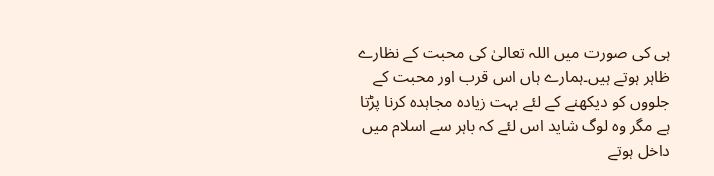ہی کی صورت میں اللہ تعالیٰ کی محبت کے نظارے ظاہر ہوتے ہیں۔ہمارے ہاں اس قرب اور محبت کے جلووں کو دیکھنے کے لئے بہت زیادہ مجاہدہ کرنا پڑتا ہے مگر وہ لوگ شاید اس لئے کہ باہر سے اسلام میں داخل ہوتے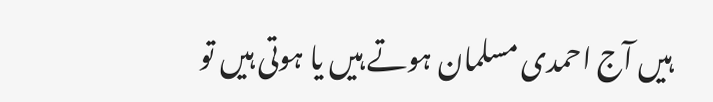ہیں آج احمدی مسلمان ہوتے ہیں یا ہوتی ہیں تو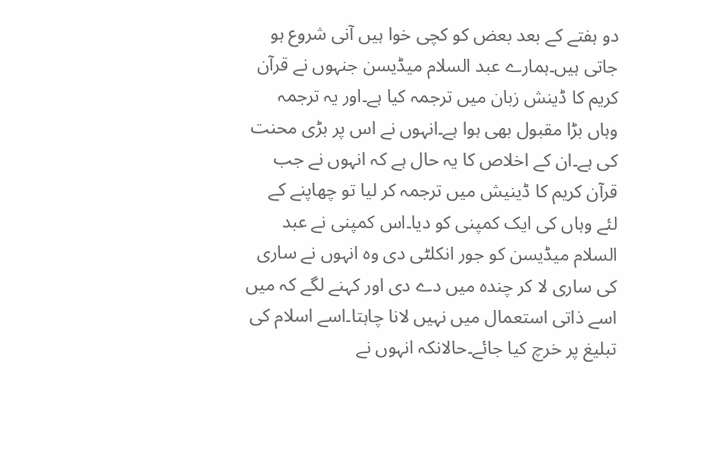دو ہفتے کے بعد بعض کو کچی خوا ہیں آنی شروع ہو جاتی ہیں۔ہمارے عبد السلام میڈیسن جنہوں نے قرآن کریم کا ڈینش زبان میں ترجمہ کیا ہے۔اور یہ ترجمہ وہاں بڑا مقبول بھی ہوا ہے۔انہوں نے اس پر بڑی محنت کی ہے۔ان کے اخلاص کا یہ حال ہے کہ انہوں نے جب قرآن کریم کا ڈینیش میں ترجمہ کر لیا تو چھاپنے کے لئے وہاں کی ایک کمپنی کو دیا۔اس کمپنی نے عبد السلام میڈیسن کو جور انکلٹی دی وہ انہوں نے ساری کی ساری لا کر چندہ میں دے دی اور کہنے لگے کہ میں اسے ذاتی استعمال میں نہیں لانا چاہتا۔اسے اسلام کی تبلیغ پر خرچ کیا جائے۔حالانکہ انہوں نے